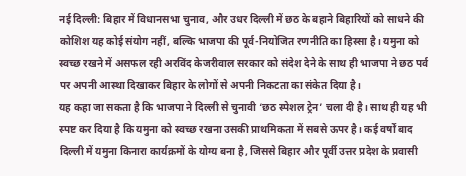नई दिल्ली: बिहार में विधानसभा चुनाव, और उधर दिल्ली में छठ के बहाने बिहारियों को साधने की कोशिश यह कोई संयोग नहीं, बल्कि भाजपा की पूर्व-नियोजित रणनीति का हिस्सा है। यमुना को स्वच्छ रखने में असफल रही अरविंद केजरीवाल सरकार को संदेश देने के साथ ही भाजपा ने छठ पर्व पर अपनी आस्था दिखाकर बिहार के लोगों से अपनी निकटता का संकेत दिया है।
यह कहा जा सकता है कि भाजपा ने दिल्ली से चुनावी ‘छठ स्पेशल ट्रेन’ चला दी है। साथ ही यह भी स्पष्ट कर दिया है कि यमुना को स्वच्छ रखना उसकी प्राथमिकता में सबसे ऊपर है। कई वर्षों बाद दिल्ली में यमुना किनारा कार्यक्रमों के योग्य बना है, जिससे बिहार और पूर्वी उत्तर प्रदेश के प्रवासी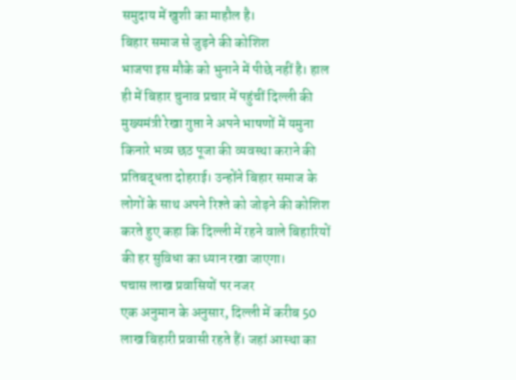समुदाय में खुशी का माहौल है।
बिहार समाज से जुड़ने की कोशिश
भाजपा इस मौके को भुनाने में पीछे नहीं है। हाल ही में बिहार चुनाव प्रचार में पहुंचीं दिल्ली की मुख्यमंत्री रेखा गुप्ता ने अपने भाषणों में यमुना किनारे भव्य छठ पूजा की व्यवस्था कराने की प्रतिबद्धता दोहराई। उन्होंने बिहार समाज के लोगों के साथ अपने रिश्ते को जोड़ने की कोशिश करते हुए कहा कि दिल्ली में रहने वाले बिहारियों की हर सुविधा का ध्यान रखा जाएगा।
पचास लाख प्रवासियों पर नजर
एक अनुमान के अनुसार, दिल्ली में करीब 50 लाख बिहारी प्रवासी रहते हैं। जहां आस्था का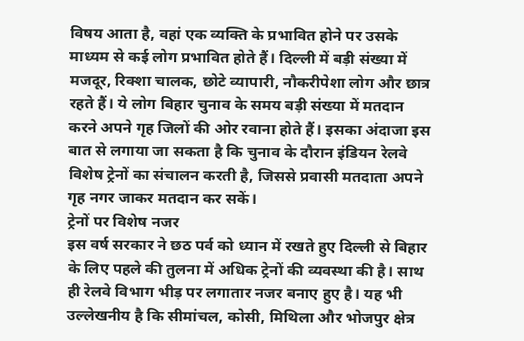विषय आता है, वहां एक व्यक्ति के प्रभावित होने पर उसके माध्यम से कई लोग प्रभावित होते हैं। दिल्ली में बड़ी संख्या में मजदूर, रिक्शा चालक, छोटे व्यापारी, नौकरीपेशा लोग और छात्र रहते हैं। ये लोग बिहार चुनाव के समय बड़ी संख्या में मतदान करने अपने गृह जिलों की ओर रवाना होते हैं। इसका अंदाजा इस बात से लगाया जा सकता है कि चुनाव के दौरान इंडियन रेलवे विशेष ट्रेनों का संचालन करती है, जिससे प्रवासी मतदाता अपने गृह नगर जाकर मतदान कर सकें।
ट्रेनों पर विशेष नजर
इस वर्ष सरकार ने छठ पर्व को ध्यान में रखते हुए दिल्ली से बिहार के लिए पहले की तुलना में अधिक ट्रेनों की व्यवस्था की है। साथ ही रेलवे विभाग भीड़ पर लगातार नजर बनाए हुए है। यह भी उल्लेखनीय है कि सीमांचल, कोसी, मिथिला और भोजपुर क्षेत्र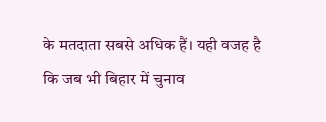के मतदाता सबसे अधिक हैं। यही वजह है कि जब भी बिहार में चुनाव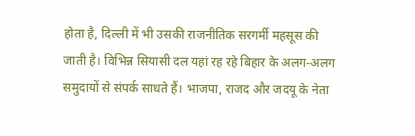होता है, दिल्ली में भी उसकी राजनीतिक सरगर्मी महसूस की जाती है। विभिन्न सियासी दल यहां रह रहे बिहार के अलग-अलग समुदायों से संपर्क साधते हैं। भाजपा, राजद और जदयू के नेता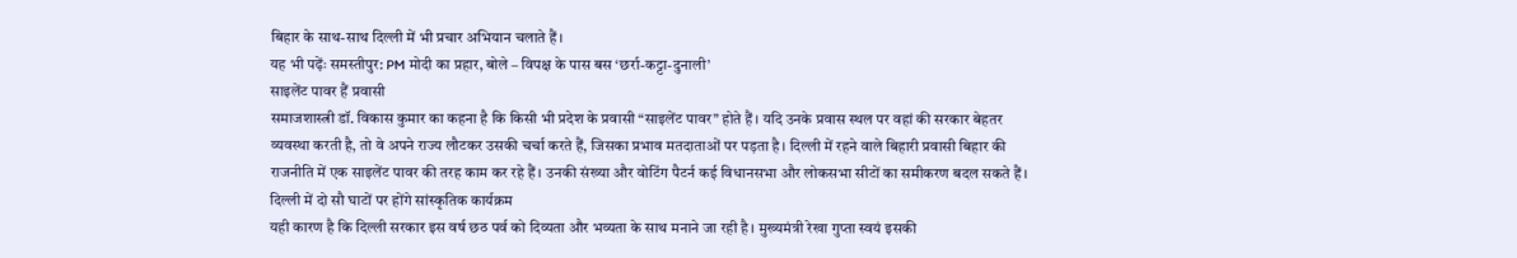बिहार के साथ-साथ दिल्ली में भी प्रचार अभियान चलाते हैं।
यह भी पढ़ेंः समस्तीपुर: PM मोदी का प्रहार, बोले – विपक्ष के पास बस ‘छर्रा-कट्टा-दुनाली’
साइलेंट पावर हैं प्रवासी
समाजशास्त्री डॉ. विकास कुमार का कहना है कि किसी भी प्रदेश के प्रवासी “साइलेंट पावर” होते हैं। यदि उनके प्रवास स्थल पर वहां की सरकार बेहतर व्यवस्था करती है, तो वे अपने राज्य लौटकर उसकी चर्चा करते हैं, जिसका प्रभाव मतदाताओं पर पड़ता है। दिल्ली में रहने वाले बिहारी प्रवासी बिहार की राजनीति में एक साइलेंट पावर की तरह काम कर रहे हैं। उनकी संख्या और वोटिंग पैटर्न कई विधानसभा और लोकसभा सीटों का समीकरण बदल सकते हैं।
दिल्ली में दो सौ घाटों पर होंगे सांस्कृतिक कार्यक्रम
यही कारण है कि दिल्ली सरकार इस वर्ष छठ पर्व को दिव्यता और भव्यता के साथ मनाने जा रही है। मुख्यमंत्री रेखा गुप्ता स्वयं इसकी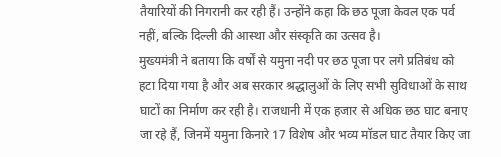तैयारियों की निगरानी कर रही हैं। उन्होंने कहा कि छठ पूजा केवल एक पर्व नहीं, बल्कि दिल्ली की आस्था और संस्कृति का उत्सव है।
मुख्यमंत्री ने बताया कि वर्षों से यमुना नदी पर छठ पूजा पर लगे प्रतिबंध को हटा दिया गया है और अब सरकार श्रद्धालुओं के लिए सभी सुविधाओं के साथ घाटों का निर्माण कर रही है। राजधानी में एक हजार से अधिक छठ घाट बनाए जा रहे हैं, जिनमें यमुना किनारे 17 विशेष और भव्य मॉडल घाट तैयार किए जा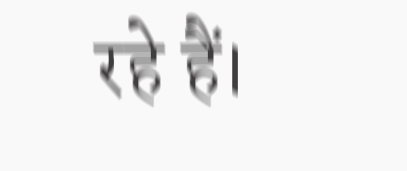रहे हैं।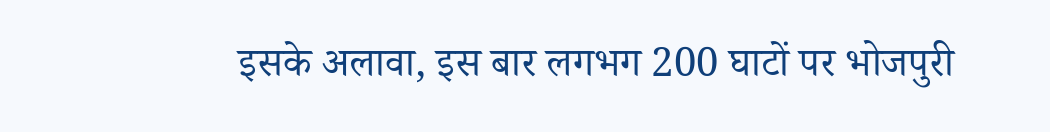इसके अलावा, इस बार लगभग 200 घाटों पर भोजपुरी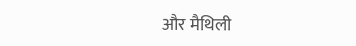और मैथिली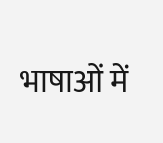भाषाओं में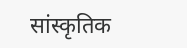सांस्कृतिक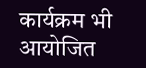कार्यक्रम भी आयोजित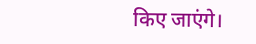किए जाएंगे।